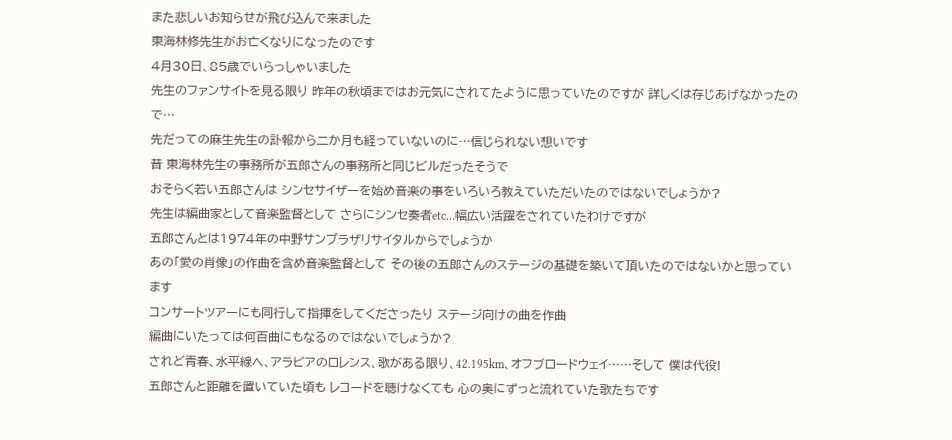また悲しいお知らせが飛び込んで来ました
東海林修先生がお亡くなりになったのです
4月30日、85歳でいらっしゃいました
先生のファンサイトを見る限り 昨年の秋頃まではお元気にされてたように思っていたのですが 詳しくは存じあげなかったので…
先だっての麻生先生の訃報から二か月も経っていないのに…信じられない想いです
昔 東海林先生の事務所が五郎さんの事務所と同じビルだったそうで
おそらく若い五郎さんは シンセサイザーを始め音楽の事をいろいろ教えていただいたのではないでしょうか?
先生は編曲家として音楽監督として さらにシンセ奏者etc…幅広い活躍をされていたわけですが
五郎さんとは1974年の中野サンプラザリサイタルからでしょうか
あの「愛の肖像」の作曲を含め音楽監督として その後の五郎さんのステージの基礎を築いて頂いたのではないかと思っています
コンサートツアーにも同行して指揮をしてくださったり ステージ向けの曲を作曲
編曲にいたっては何百曲にもなるのではないでしょうか?
されど青春、水平線へ、アラビアのロレンス、歌がある限り、42.195km、オフブロードウェイ……そして 僕は代役!
五郎さんと距離を置いていた頃も レコードを聴けなくても 心の奥にずっと流れていた歌たちです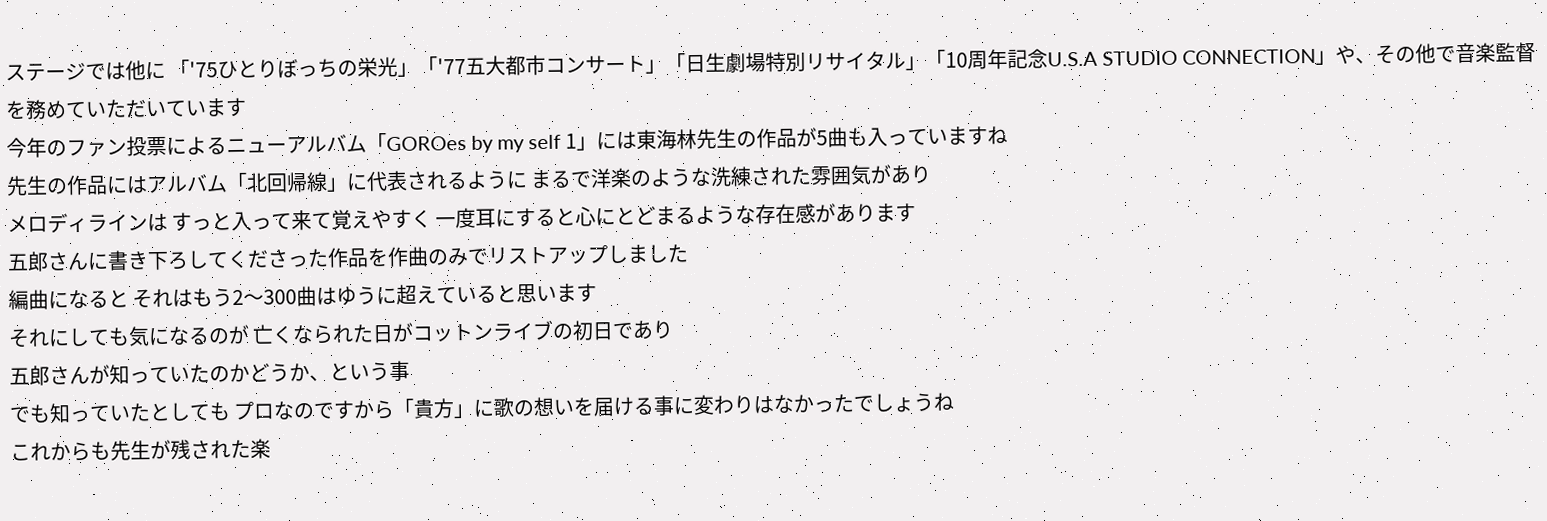ステージでは他に 「'75ひとりぼっちの栄光」「'77五大都市コンサート」「日生劇場特別リサイタル」「10周年記念U.S.A STUDIO CONNECTION」や、その他で音楽監督を務めていただいています
今年のファン投票によるニューアルバム「GOROes by my self 1」には東海林先生の作品が5曲も入っていますね
先生の作品にはアルバム「北回帰線」に代表されるように まるで洋楽のような洗練された雰囲気があり
メロディラインは すっと入って来て覚えやすく 一度耳にすると心にとどまるような存在感があります
五郎さんに書き下ろしてくださった作品を作曲のみでリストアップしました
編曲になると それはもう2〜300曲はゆうに超えていると思います
それにしても気になるのが 亡くなられた日がコットンライブの初日であり
五郎さんが知っていたのかどうか、という事
でも知っていたとしても プロなのですから「貴方」に歌の想いを届ける事に変わりはなかったでしょうね
これからも先生が残された楽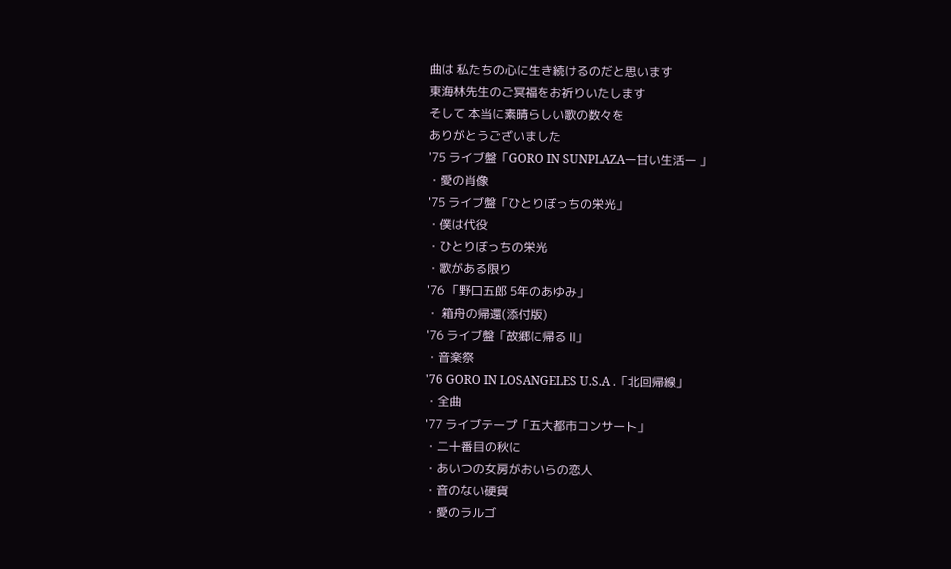曲は 私たちの心に生き続けるのだと思います
東海林先生のご冥福をお祈りいたします
そして 本当に素晴らしい歌の数々を
ありがとうございました
'75 ライブ盤「GORO IN SUNPLAZAー甘い生活ー 」
・愛の肖像
'75 ライブ盤「ひとりぼっちの栄光」
・僕は代役
・ひとりぼっちの栄光
・歌がある限り
'76 「野口五郎 5年のあゆみ」
・ 箱舟の帰還(添付版)
'76 ライブ盤「故郷に帰る Ⅱ」
・音楽祭
'76 GORO IN LOSANGELES U.S.A .「北回帰線」
・全曲
'77 ライブテープ「五大都市コンサート」
・二十番目の秋に
・あいつの女房がおいらの恋人
・音のない硬貨
・愛のラルゴ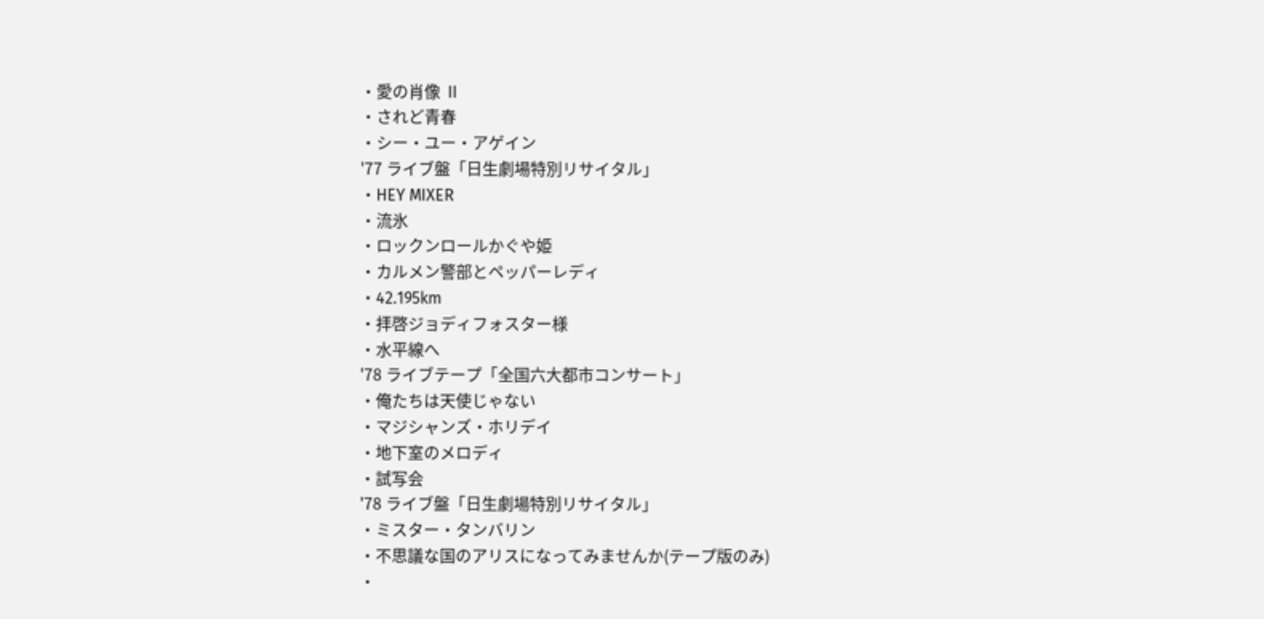・愛の肖像 Ⅱ
・されど青春
・シー・ユー・アゲイン
'77 ライブ盤「日生劇場特別リサイタル」
・HEY MIXER
・流氷
・ロックンロールかぐや姫
・カルメン警部とペッパーレディ
・42.195km
・拝啓ジョディフォスター様
・水平線へ
'78 ライブテープ「全国六大都市コンサート」
・俺たちは天使じゃない
・マジシャンズ・ホリデイ
・地下室のメロディ
・試写会
'78 ライブ盤「日生劇場特別リサイタル」
・ミスター・タンバリン
・不思議な国のアリスになってみませんか(テープ版のみ)
・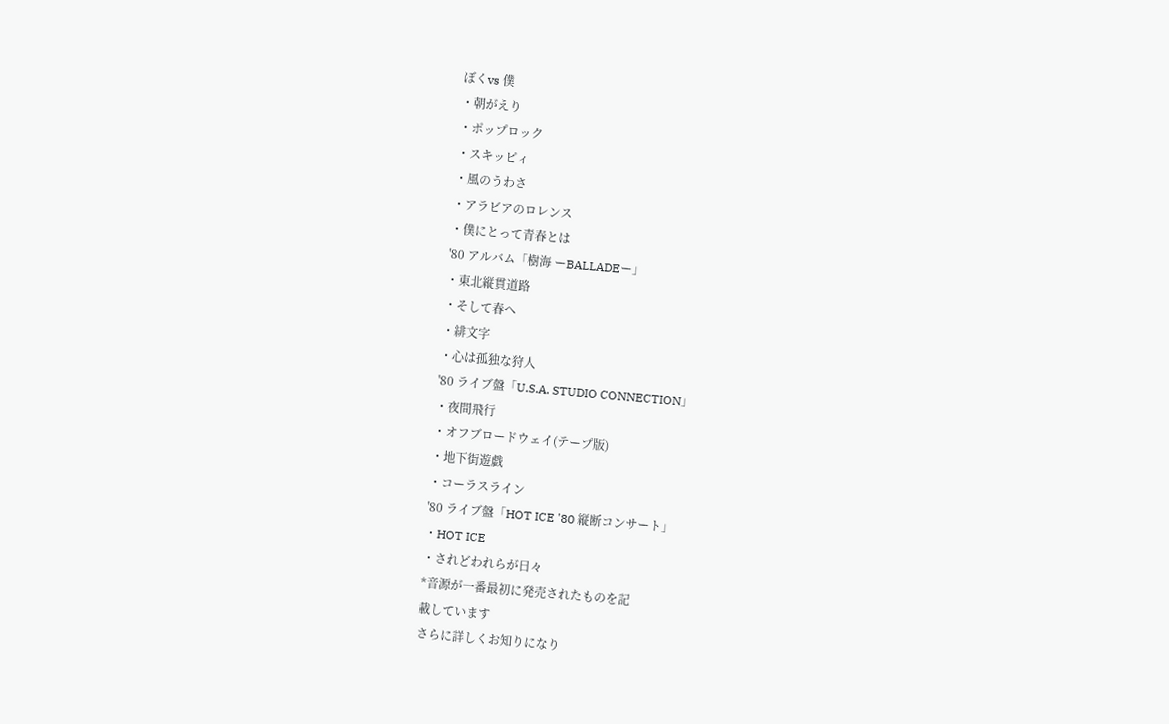ぼくvs 僕
・朝がえり
・ポップロック
・スキッピィ
・風のうわさ
・アラビアのロレンス
・僕にとって青春とは
'80 アルバム「樹海 ーBALLADEー」
・東北縦貫道路
・そして春へ
・緋文字
・心は孤独な狩人
'80 ライブ盤「U.S.A. STUDIO CONNECTION」
・夜間飛行
・オフブロードウェイ(テープ版)
・地下街遊戯
・コーラスライン
'80 ライブ盤「HOT ICE '80 縦断コンサート」
・HOT ICE
・されどわれらが日々
*音源が一番最初に発売されたものを記
載しています
さらに詳しくお知りになり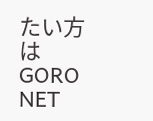たい方は
GORO NET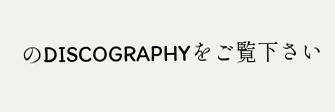のDISCOGRAPHYをご覧下さい